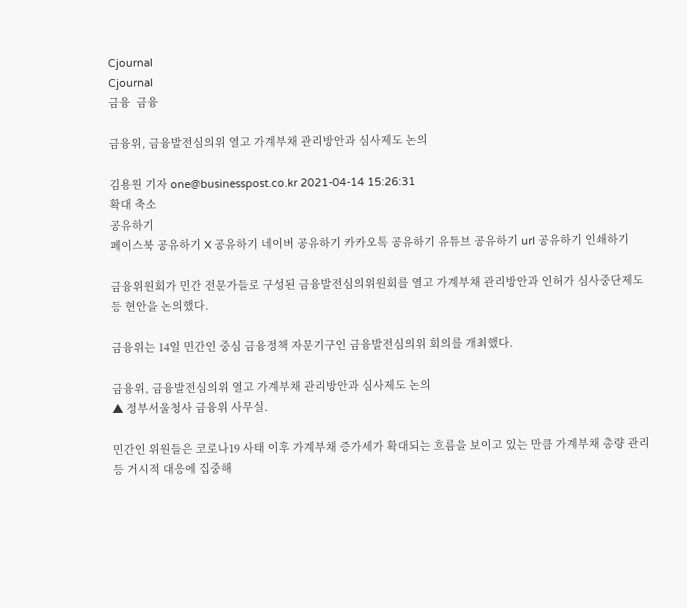Cjournal
Cjournal
금융  금융

금융위, 금융발전심의위 열고 가계부채 관리방안과 심사제도 논의

김용원 기자 one@businesspost.co.kr 2021-04-14 15:26:31
확대 축소
공유하기
페이스북 공유하기 X 공유하기 네이버 공유하기 카카오톡 공유하기 유튜브 공유하기 url 공유하기 인쇄하기

금융위원회가 민간 전문가들로 구성된 금융발전심의위원회를 열고 가계부채 관리방안과 인허가 심사중단제도 등 현안을 논의했다.

금융위는 14일 민간인 중심 금융정책 자문기구인 금융발전심의위 회의를 개최했다.

금융위, 금융발전심의위 열고 가계부채 관리방안과 심사제도 논의
▲ 정부서울청사 금융위 사무실.

민간인 위원들은 코로나19 사태 이후 가계부채 증가세가 확대되는 흐름을 보이고 있는 만큼 가계부채 총량 관리 등 거시적 대응에 집중해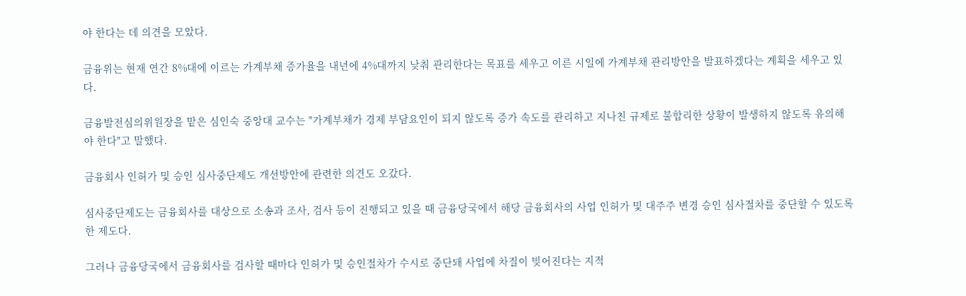야 한다는 데 의견을 모았다.

금융위는 현재 연간 8%대에 이르는 가계부채 증가율을 내년에 4%대까지 낮춰 관리한다는 목표를 세우고 이른 시일에 가계부채 관리방안을 발표하겠다는 계획을 세우고 있다.

금융발전심의위원장을 맡은 심인숙 중앙대 교수는 "가계부채가 경제 부담요인이 되지 않도록 증가 속도를 관리하고 지나친 규제로 불합리한 상황이 발생하지 않도록 유의해야 한다"고 말했다.

금융회사 인허가 및 승인 심사중단제도 개선방안에 관련한 의견도 오갔다.

심사중단제도는 금융회사를 대상으로 소송과 조사, 검사 등이 진행되고 있을 때 금융당국에서 해당 금융회사의 사업 인허가 및 대주주 변경 승인 심사절차를 중단할 수 있도록 한 제도다.

그러나 금융당국에서 금융회사를 검사할 때마다 인허가 및 승인절차가 수시로 중단돼 사업에 차질이 빚어진다는 지적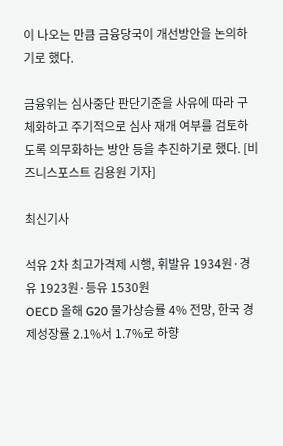이 나오는 만큼 금융당국이 개선방안을 논의하기로 했다.

금융위는 심사중단 판단기준을 사유에 따라 구체화하고 주기적으로 심사 재개 여부를 검토하도록 의무화하는 방안 등을 추진하기로 했다. [비즈니스포스트 김용원 기자]

최신기사

석유 2차 최고가격제 시행, 휘발유 1934원·경유 1923원·등유 1530원
OECD 올해 G20 물가상승률 4% 전망, 한국 경제성장률 2.1%서 1.7%로 하향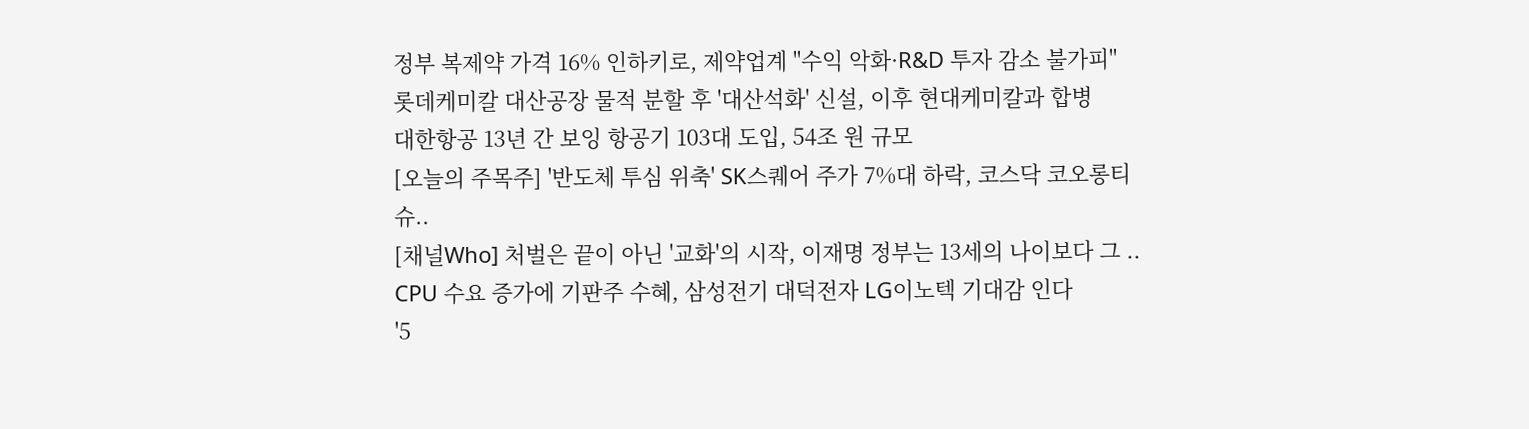정부 복제약 가격 16% 인하키로, 제약업계 "수익 악화·R&D 투자 감소 불가피"
롯데케미칼 대산공장 물적 분할 후 '대산석화' 신설, 이후 현대케미칼과 합병
대한항공 13년 간 보잉 항공기 103대 도입, 54조 원 규모
[오늘의 주목주] '반도체 투심 위축' SK스퀘어 주가 7%대 하락, 코스닥 코오롱티슈..
[채널Who] 처벌은 끝이 아닌 '교화'의 시작, 이재명 정부는 13세의 나이보다 그 ..
CPU 수요 증가에 기판주 수혜, 삼성전기 대덕전자 LG이노텍 기대감 인다
'5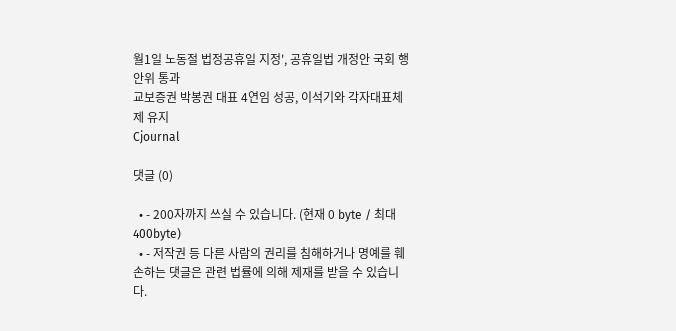월1일 노동절 법정공휴일 지정', 공휴일법 개정안 국회 행안위 통과
교보증권 박봉권 대표 4연임 성공, 이석기와 각자대표체제 유지
Cjournal

댓글 (0)

  • - 200자까지 쓰실 수 있습니다. (현재 0 byte / 최대 400byte)
  • - 저작권 등 다른 사람의 권리를 침해하거나 명예를 훼손하는 댓글은 관련 법률에 의해 제재를 받을 수 있습니다.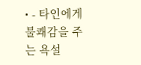• - 타인에게 불쾌감을 주는 욕설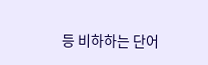등 비하하는 단어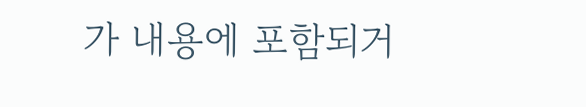가 내용에 포함되거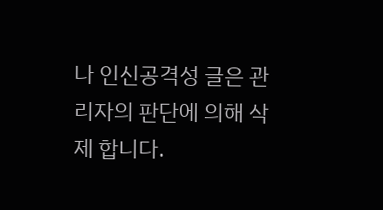나 인신공격성 글은 관리자의 판단에 의해 삭제 합니다.